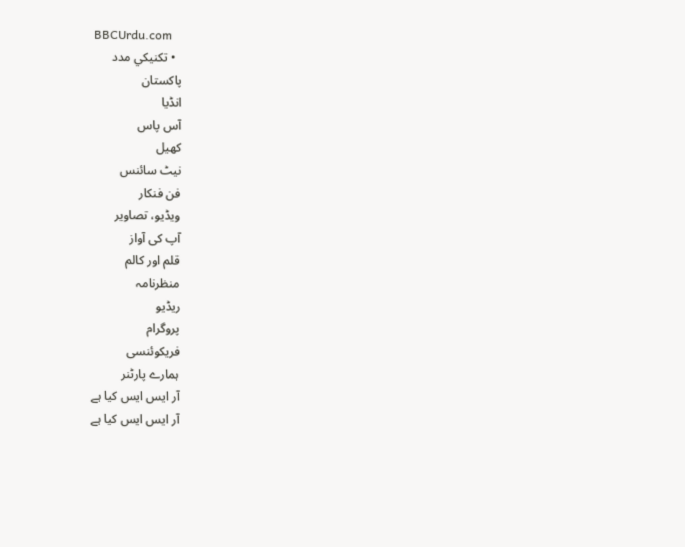BBCUrdu.com
  • تکنيکي مدد
پاکستان
انڈیا
آس پاس
کھیل
نیٹ سائنس
فن فنکار
ویڈیو، تصاویر
آپ کی آواز
قلم اور کالم
منظرنامہ
ریڈیو
پروگرام
فریکوئنسی
ہمارے پارٹنر
آر ایس ایس کیا ہے
آر ایس ایس کیا ہے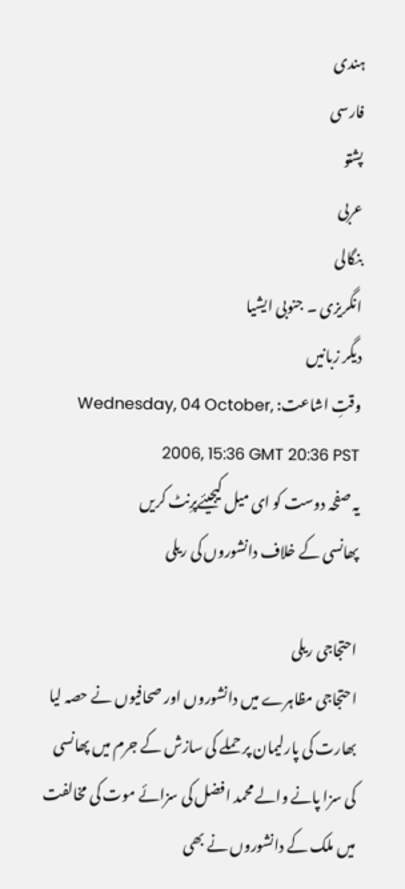ہندی
فارسی
پشتو
عربی
بنگالی
انگریزی ۔ جنوبی ایشیا
دیگر زبانیں
وقتِ اشاعت: Wednesday, 04 October, 2006, 15:36 GMT 20:36 PST
یہ صفحہ دوست کو ای میل کیجیئےپرِنٹ کریں
پھانسی کے خلاف دانشوروں کی ریلی

احتجاجی ریلی
احتجاجی مظاہرے میں دانشوروں اور صحافیوں نے حصہ لیا
بھارت کی پارلیمان پر حملے کی سازش کے جرم میں پھانسی کی سزا پانے والے محمد افضل کی سزائے موت کی مخالفت میں ملک کے دانشوروں نے بھی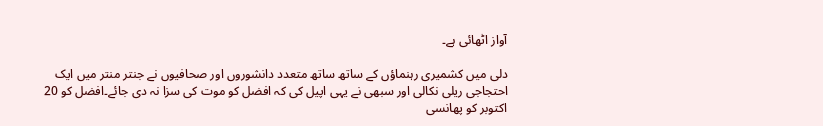آواز اٹھائی ہے۔

دلی میں کشمیری رہنماؤں کے ساتھ ساتھ متعدد دانشوروں اور صحافیوں نے جنتر منتر میں ایک احتجاجی ریلی نکالی اور سبھی نے یہی اپیل کی کہ افضل کو موت کی سزا نہ دی جائے۔افضل کو 20 اکتوبر کو پھانسی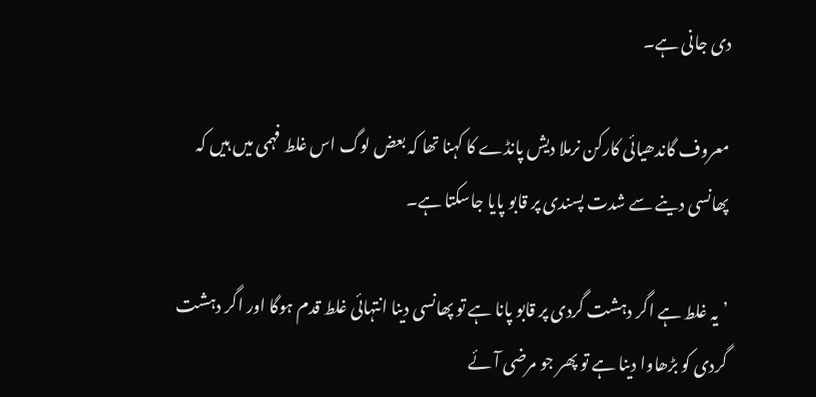دی جانی ہے۔

معروف گاندھیائی کارکن نرملا دیش پانڈے کا کہنا تھا کہ بعض لوگ اس غلط فہمی میں ہیں کہ پھانسی دینے سے شدت پسندی پر قابو پایا جاسکتا ہے۔

’یہ غلط ہے اگر دہشت گردی پر قابو پانا ہے تو پھانسی دینا انتہائی غلط قدم ہوگا اور اگر دہشت گردی کو بڑھاوا دینا ہے تو پھر جو مرضی آئے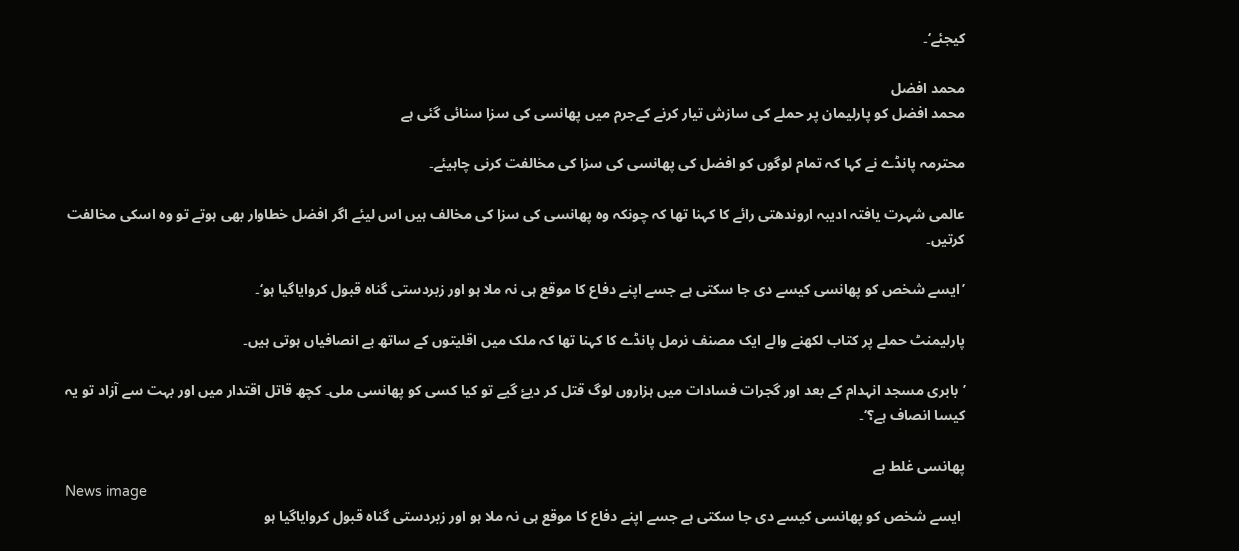کیجئے‘۔

محمد افضل
محمد افضل کو پارلیمان پر حملے کی سازش تیار کرنے کےجرم میں پھانسی کی سزا سنائی گئی ہے

محترمہ پانڈے نے کہا کہ تمام لوگوں کو افضل کی پھانسی کی سزا کی مخالفت کرنی چاہیئے۔

عالمی شہرت یافتہ ادیبہ اروندھتی رائے کا کہنا تھا کہ چونکہ وہ پھانسی کی سزا کی مخالف ہیں اس لیئے اگر افضل خطاوار بھی ہوتے تو وہ اسکی مخالفت کرتیں۔

’ایسے شخص کو پھانسی کیسے دی جا سکتی ہے جسے اپنے دفاع کا موقع ہی نہ ملا ہو اور زبردستی گناہ قبول کروایاگیا ہو‘۔

پارلیمنٹ حملے پر کتاب لکھنے والے ایک مصنف نرمل پانڈے کا کہنا تھا کہ ملک میں اقلیتوں کے ساتھ بے انصافیاں ہوتی ہیں۔

’بابری مسجد انہدام کے بعد اور گجرات فسادات میں ہزاروں لوگ قتل کر دیۓ گیے تو کیا کسی کو پھانسی ملی۔ کچھ قاتل اقتدار میں اور بہت سے آزاد تو یہ کیسا انصاف ہے؟‘۔

پھانسی غلط ہے
News image
 ایسے شخص کو پھانسی کیسے دی جا سکتی ہے جسے اپنے دفاع کا موقع ہی نہ ملا ہو اور زبردستی گناہ قبول کروایاگیا ہو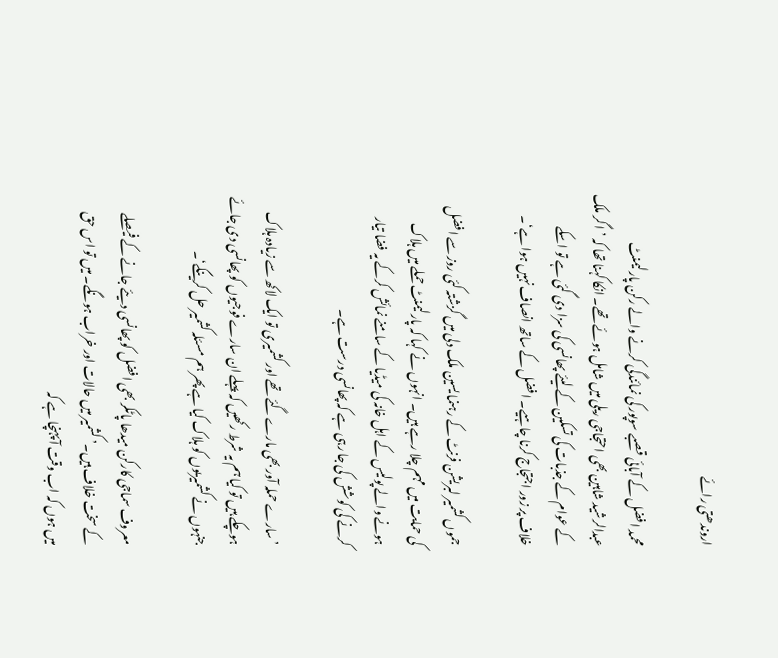اروندھتی رائے

محمد افضل کے آبائی قصبے سوپور کی نمائندگی کرنے والے رکن پارلیمنٹ عبدالرشید شاہین بھی احتجاجی ریلی میں شامل ہوئے تھے۔ انکا کہنا تھا کہ ’اگر ملک کے عوام کے جذبات کی تسکین کے لیئے پھانسی کی سزا دی گئی ہے تو اسکے خلاف پر زور اجتجاج کرنا چاہیے۔ افضل کے ساتھ انصاف نہیں ہوا ہے‘۔

جموں کشمیر لبریشن فرنٹ کے رہنما یسین ملک دلی میں گزشتہ کئی روز سے افضل کی حمایت میں مہم چلا رہے ہیں۔ انہوں نے کہا کہ پارلیمنٹ حملے میں ہلاک ہونے والے پولیس کے اہل خانہ کی میڈیا کے سامنے نمائش کرکے یہ فضا تیار کرنے کی کوشش کی جا رہی ہے کہ پھانسی درست ہے۔

’سارے حملہ آور بھی مارے گئے تھے اور کشمیری تو ایک لاکھ سے زیادہ ہلاک ہوچکے ہیں تو کیا ہم یہ شرط رکھیں کہ پہلے ان سارے فوجیوں کو پھانسی دی جائے جنہوں نے کشمیریوں کو ہلاک کیا ہے پھر ہم مسئلہ کشمیر حل کرینگے‘۔

معروف سماجی کارکن میدھا پاٹکر بھی افضل کو پھانسی دیئے جانے کے فیصلے کے سخت خلاف ہیں۔’ کشمیر میں حالات اور خراب ہونگے۔ میں تو اس حق میں ہوں کہ اب وقت آ پہنچا ہے کہ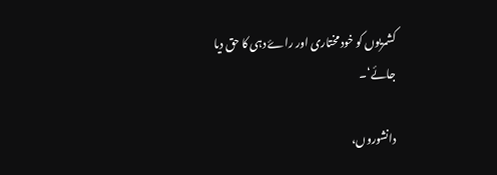کشمریوں کو خود مختاری اور راۓ دہی کا حق دیا جائے‘۔

دانشوروں،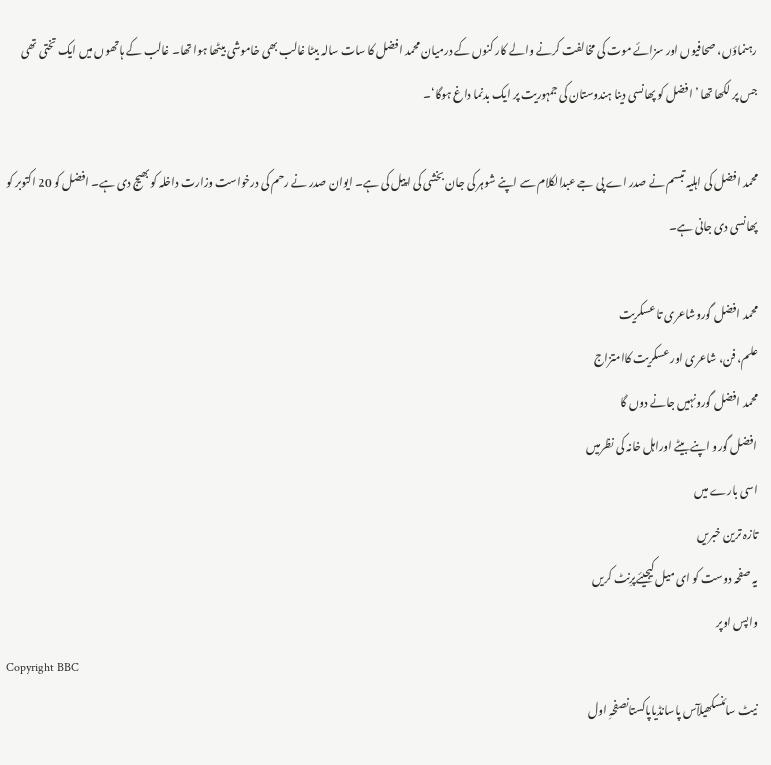رہنماؤں، صحافیوں اور سزائے موت کی مخالفت کرنے والے کار کنوں کے درمیان محمد افضل کا سات سالہ بیٹا غالب بھی خاموشی بیٹھا ہوا تھا۔ غالب کے ہاتھوں میں ایک تختی تھی جس پر لکھا تھا ’افضل کو پھانسی دینا ہندوستان کی جمہوریت پر ایک بدنما داغ ہوگا‘۔

محمد افضل کی اہلیہ تبسم نے صدر اے پی جے عبدالکلام سے اپنے شوہر کی جان بخشی کی اپیل کی ہے۔ ایوان صدر نے رحم کی درخواست وزارت داخلہ کو بھیج دی ہے۔ افضل کو 20 اکتوبر کو پھانسی دی جانی ہے۔

محمد افضل گوروشاعری تا عسکریت
علم، فن، شاعری اور عسکریت کاامتزاج
محمد افضل گورونہیں جانے دوں گا
افضل گورو اپنے بیٹے اوراہل خانہ کی نظرمیں
اسی بارے میں
تازہ ترین خبریں
یہ صفحہ دوست کو ای میل کیجیئےپرِنٹ کریں
واپس اوپر
Copyright BBC
نیٹ سائنسکھیلآس پاسانڈیاپاکستانصفحہِ اول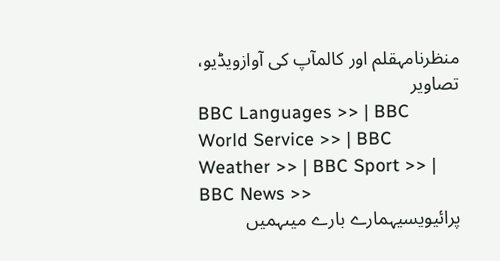منظرنامہقلم اور کالمآپ کی آوازویڈیو، تصاویر
BBC Languages >> | BBC World Service >> | BBC Weather >> | BBC Sport >> | BBC News >>
پرائیویسیہمارے بارے میںہمیں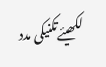لکھیئےتکنیکی مدد